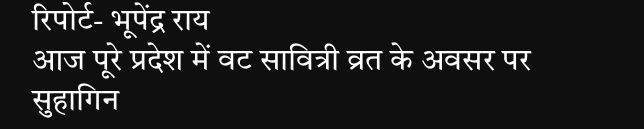रिपोर्ट- भूपेंद्र राय
आज पूरे प्रदेश में वट सावित्री व्रत के अवसर पर सुहागिन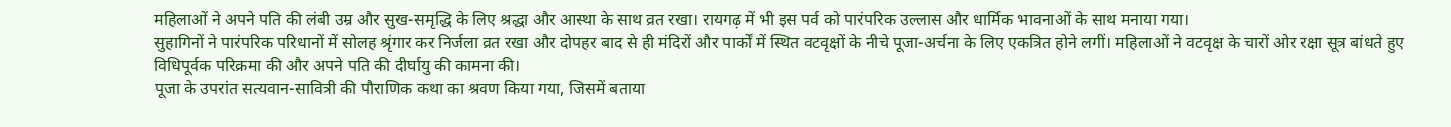महिलाओं ने अपने पति की लंबी उम्र और सुख-समृद्धि के लिए श्रद्धा और आस्था के साथ व्रत रखा। रायगढ़ में भी इस पर्व को पारंपरिक उल्लास और धार्मिक भावनाओं के साथ मनाया गया।
सुहागिनों ने पारंपरिक परिधानों में सोलह श्रृंगार कर निर्जला व्रत रखा और दोपहर बाद से ही मंदिरों और पार्कों में स्थित वटवृक्षों के नीचे पूजा-अर्चना के लिए एकत्रित होने लगीं। महिलाओं ने वटवृक्ष के चारों ओर रक्षा सूत्र बांधते हुए विधिपूर्वक परिक्रमा की और अपने पति की दीर्घायु की कामना की।
पूजा के उपरांत सत्यवान-सावित्री की पौराणिक कथा का श्रवण किया गया, जिसमें बताया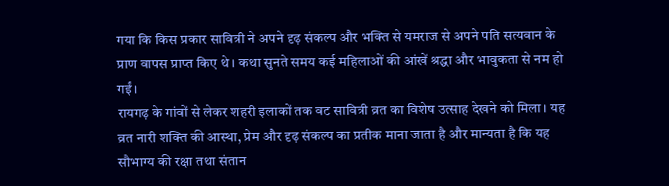गया कि किस प्रकार सावित्री ने अपने दृढ़ संकल्प और भक्ति से यमराज से अपने पति सत्यवान के प्राण वापस प्राप्त किए थे। कथा सुनते समय कई महिलाओं की आंखें श्रद्धा और भावुकता से नम हो गईं।
रायगढ़ के गांवों से लेकर शहरी इलाकों तक वट सावित्री व्रत का विशेष उत्साह देखने को मिला। यह व्रत नारी शक्ति की आस्था, प्रेम और दृढ़ संकल्प का प्रतीक माना जाता है और मान्यता है कि यह सौभाग्य की रक्षा तथा संतान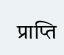प्राप्ति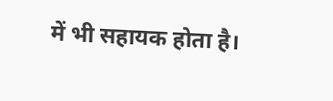में भी सहायक होता है।